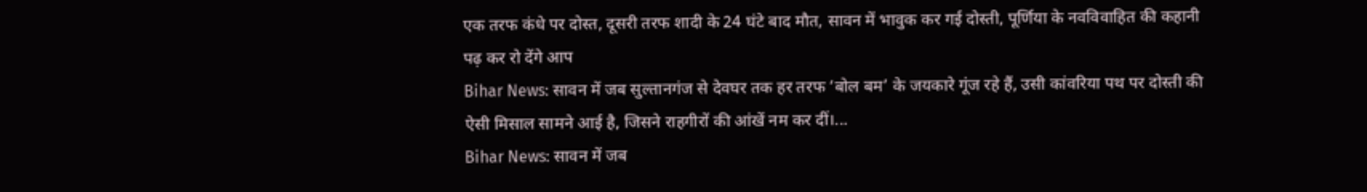एक तरफ कंधे पर दोस्त, दूसरी तरफ शादी के 24 घंटे बाद मौत, सावन में भावुक कर गई दोस्ती, पूर्णिया के नवविवाहित की कहानी पढ़ कर रो देंगे आप
Bihar News: सावन में जब सुल्तानगंज से देवघर तक हर तरफ ‘बोल बम’ के जयकारे गूंज रहे हैं, उसी कांवरिया पथ पर दोस्ती की ऐसी मिसाल सामने आई है, जिसने राहगीरों की आंखें नम कर दीं।...
Bihar News: सावन में जब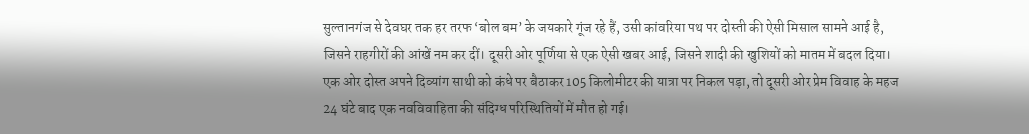सुल्तानगंज से देवघर तक हर तरफ ‘बोल बम’ के जयकारे गूंज रहे हैं, उसी कांवरिया पथ पर दोस्ती की ऐसी मिसाल सामने आई है, जिसने राहगीरों की आंखें नम कर दीं। दूसरी ओर पूर्णिया से एक ऐसी खबर आई, जिसने शादी की खुशियों को मातम में बदल दिया। एक ओर दोस्त अपने दिव्यांग साथी को कंधे पर बैठाकर 105 किलोमीटर की यात्रा पर निकल पड़ा, तो दूसरी ओर प्रेम विवाह के महज 24 घंटे बाद एक नवविवाहिता की संदिग्ध परिस्थितियों में मौत हो गई।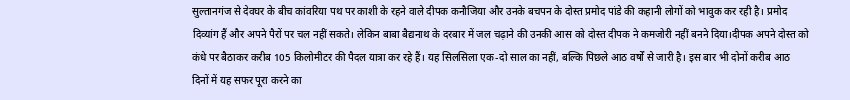सुल्तानगंज से देवघर के बीच कांवरिया पथ पर काशी के रहने वाले दीपक कनौजिया और उनके बचपन के दोस्त प्रमोद पांडे की कहानी लोगों को भावुक कर रही है। प्रमोद दिव्यांग हैं और अपने पैरों पर चल नहीं सकते। लेकिन बाबा बैद्यनाथ के दरबार में जल चढ़ाने की उनकी आस को दोस्त दीपक ने कमजोरी नहीं बनने दिया।दीपक अपने दोस्त को कंधे पर बैठाकर करीब 105 किलोमीटर की पैदल यात्रा कर रहे हैं। यह सिलसिला एक-दो साल का नहीं, बल्कि पिछले आठ वर्षों से जारी है। इस बार भी दोनों करीब आठ दिनों में यह सफर पूरा करने का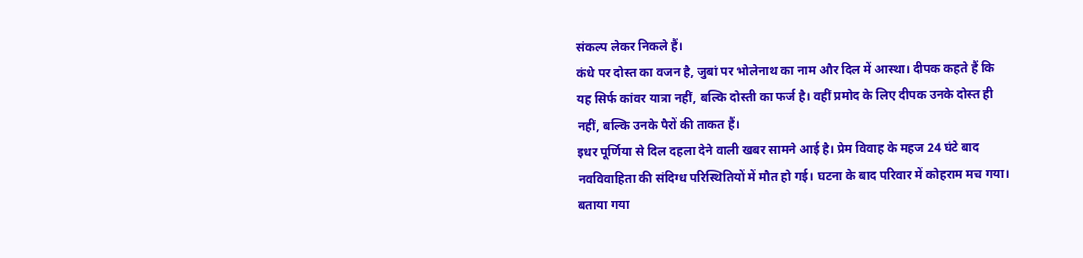संकल्प लेकर निकले हैं।
कंधे पर दोस्त का वजन है, जुबां पर भोलेनाथ का नाम और दिल में आस्था। दीपक कहते हैं कि यह सिर्फ कांवर यात्रा नहीं, बल्कि दोस्ती का फर्ज है। वहीं प्रमोद के लिए दीपक उनके दोस्त ही नहीं, बल्कि उनके पैरों की ताकत हैं।
इधर पूर्णिया से दिल दहला देने वाली खबर सामने आई है। प्रेम विवाह के महज 24 घंटे बाद नवविवाहिता की संदिग्ध परिस्थितियों में मौत हो गई। घटना के बाद परिवार में कोहराम मच गया।
बताया गया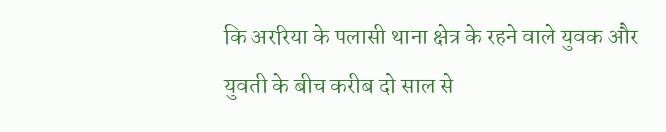कि अररिया के पलासी थाना क्षेत्र के रहने वाले युवक और युवती के बीच करीब दो साल से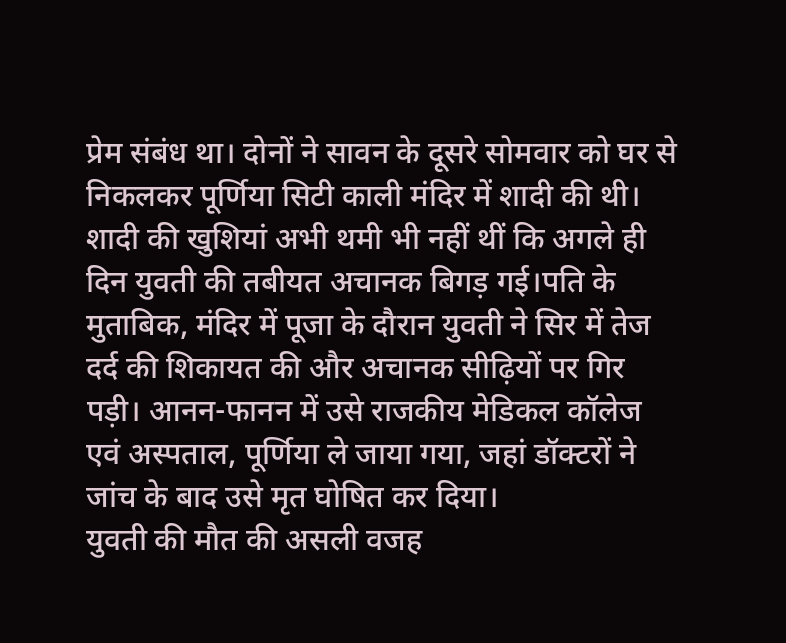प्रेम संबंध था। दोनों ने सावन के दूसरे सोमवार को घर से निकलकर पूर्णिया सिटी काली मंदिर में शादी की थी। शादी की खुशियां अभी थमी भी नहीं थीं कि अगले ही दिन युवती की तबीयत अचानक बिगड़ गई।पति के मुताबिक, मंदिर में पूजा के दौरान युवती ने सिर में तेज दर्द की शिकायत की और अचानक सीढ़ियों पर गिर पड़ी। आनन-फानन में उसे राजकीय मेडिकल कॉलेज एवं अस्पताल, पूर्णिया ले जाया गया, जहां डॉक्टरों ने जांच के बाद उसे मृत घोषित कर दिया।
युवती की मौत की असली वजह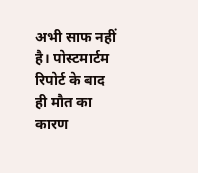अभी साफ नहीं है। पोस्टमार्टम रिपोर्ट के बाद ही मौत का कारण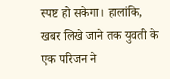स्पष्ट हो सकेगा। हालांकि, खबर लिखे जाने तक युवती के एक परिजन ने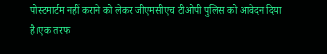पोस्टमार्टम नहीं कराने को लेकर जीएमसीएच टीओपी पुलिस को आवेदन दिया है।एक तरफ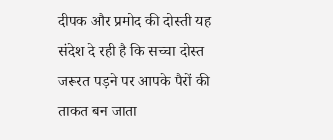दीपक और प्रमोद की दोस्ती यह संदेश दे रही है कि सच्चा दोस्त जरूरत पड़ने पर आपके पैरों की ताकत बन जाता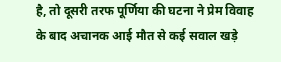है, तो दूसरी तरफ पूर्णिया की घटना ने प्रेम विवाह के बाद अचानक आई मौत से कई सवाल खड़े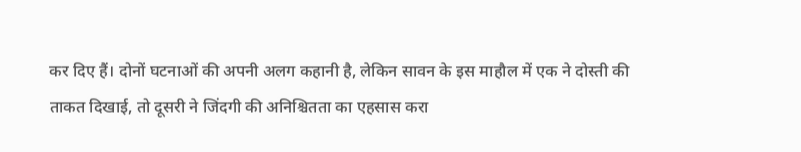कर दिए हैं। दोनों घटनाओं की अपनी अलग कहानी है, लेकिन सावन के इस माहौल में एक ने दोस्ती की ताकत दिखाई, तो दूसरी ने जिंदगी की अनिश्चितता का एहसास करा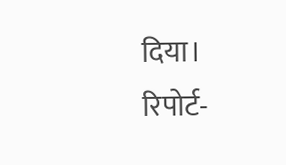दिया।
रिपोर्ट-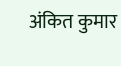अंकित कुमार